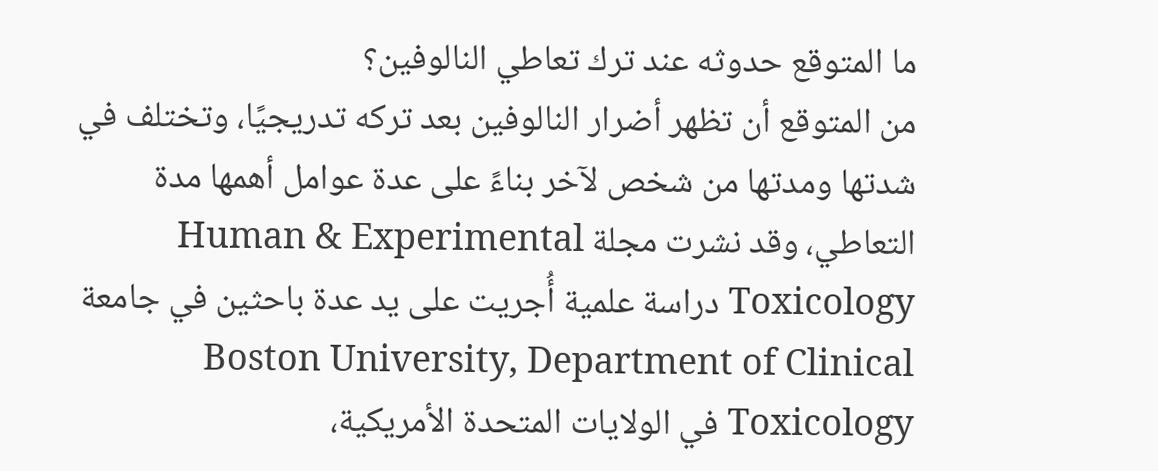ما المتوقع حدوثه عند ترك تعاطي النالوفين؟
من المتوقع أن تظهر أضرار النالوفين بعد تركه تدريجيًا، وتختلف في شدتها ومدتها من شخص لآخر بناءً على عدة عوامل أهمها مدة التعاطي، وقد نشرت مجلة Human & Experimental Toxicology دراسة علمية أُجريت على يد عدة باحثين في جامعة
Boston University, Department of Clinical Toxicology في الولايات المتحدة الأمريكية،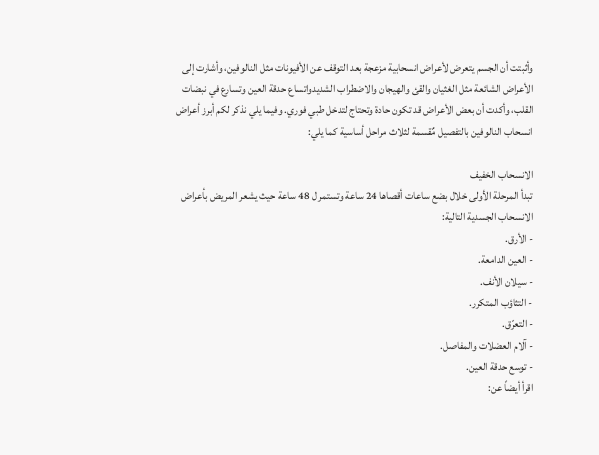وأثبتت أن الجسم يتعرض لأعراض انسحابية مزعجة بعد التوقف عن الأفيونات مثل النالوفين، وأشارت إلى الأعراض الشائعة مثل الغثيان والقئ والهيجان والاضطراب الشديدواتساع حدقة العين وتسارع في نبضات القلب، وأكدت أن بعض الأعراض قد تكون حادة وتحتاج لتدخل طبي فوري. وفيما يلي نذكر لكم أبرز أعراض انسحاب النالوفين بالتفصيل مٌقسمة لثلاث مراحل أساسية كما يلي:

الانسحاب الخفيف
تبدأ المرحلة الأولى خلال بضع ساعات أقصاها 24 ساعة وتستمر ل 48 ساعة حيث يشعر المريض بأعراض الانسحاب الجسدية التالية:
- الأرق.
- العين الدامعة.
- سيلان الأنف.
- التثاؤب المتكرر.
- التعرّق.
- آلام العضلات والمفاصل.
- توسع حدقة العين.
اقرأ أيضاً عن: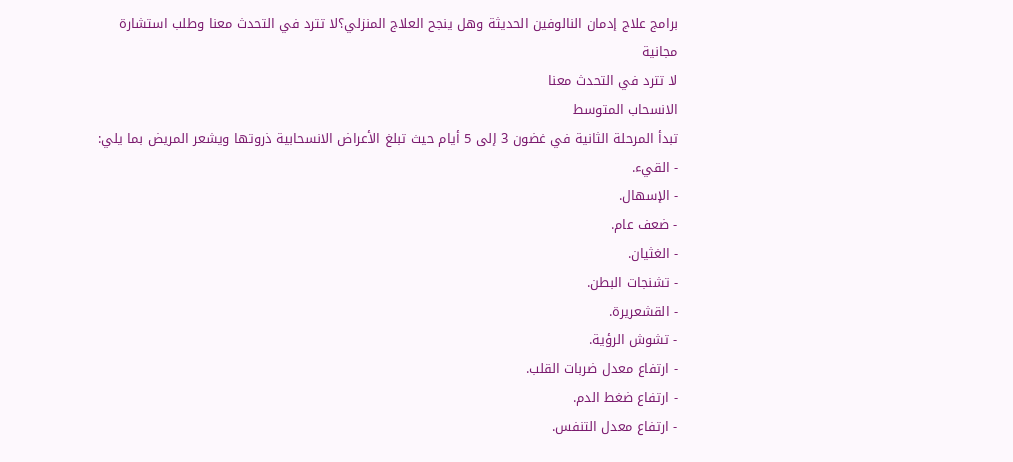برامج علاج إدمان النالوفين الحديثة وهل ينجح العلاج المنزلي؟لا تترد في التحدث معنا وطلب استشارة مجانية
لا تترد في التحدث معنا
الانسحاب المتوسط
تبدأ المرحلة الثانية في غضون 3 إلى 5 أيام حيث تبلغ الأعراض الانسحابية ذروتها ويشعر المريض بما يلي:
- القيء.
- الإسهال.
- ضعف عام.
- الغثيان.
- تشنجات البطن.
- القشعريرة.
- تشوش الرؤية.
- ارتفاع معدل ضربات القلب.
- ارتفاع ضغط الدم.
- ارتفاع معدل التنفس.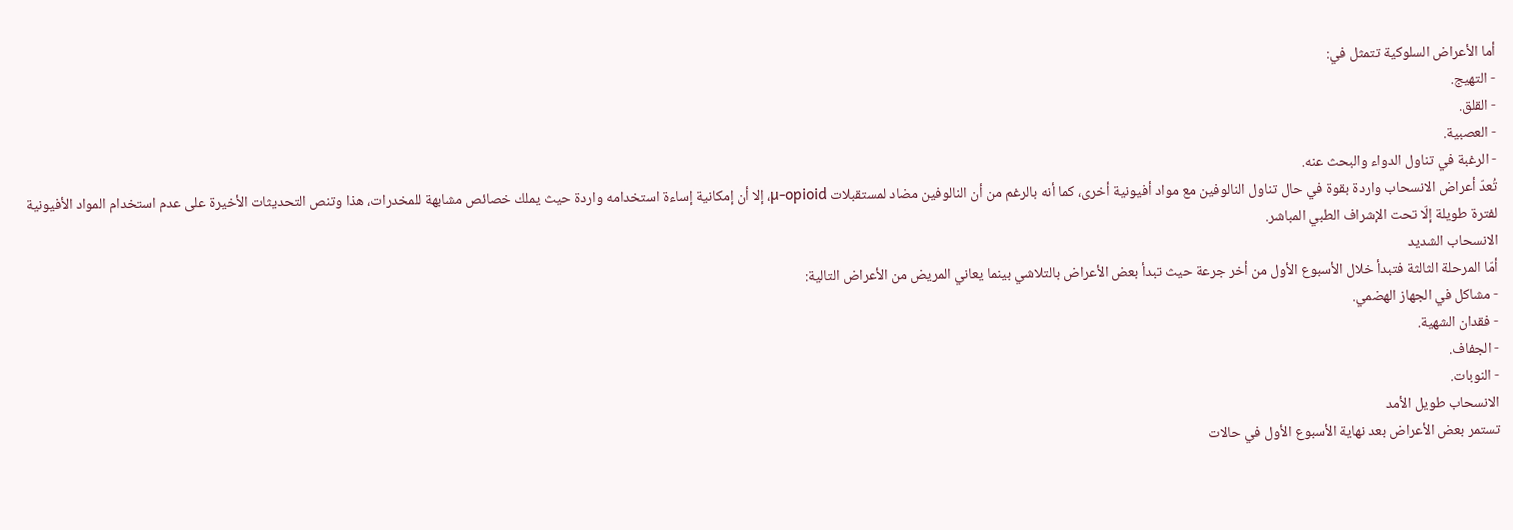أما الأعراض السلوكية تتمثل في:
- التهيج.
- القلق.
- العصبية.
- الرغبة في تناول الدواء والبحث عنه.
تُعدّ أعراض الانسحاب واردة بقوة في حال تناول النالوفين مع مواد أفيونية أخرى، كما أنه بالرغم من أن النالوفين مضاد لمستقبلات µ-opioid، إلا أن إمكانية إساءة استخدامه واردة حيث يملك خصائص مشابهة للمخدرات، هذا وتنص التحديثات الأخيرة على عدم استخدام المواد الأفيونية لفترة طويلة إلّا تحت الإشراف الطبي المباشر.
الانسحاب الشديد
أمّا المرحلة الثالثة فتبدأ خلال الأسبوع الأول من أخر جرعة حيث تبدأ بعض الأعراض بالتلاشي بينما يعاني المريض من الأعراض التالية:
- مشاكل في الجهاز الهضمي.
- فقدان الشهية.
- الجفاف.
- النوبات.
الانسحاب طويل الأمد
تستمر بعض الأعراض بعد نهاية الأسبوع الأول في حالات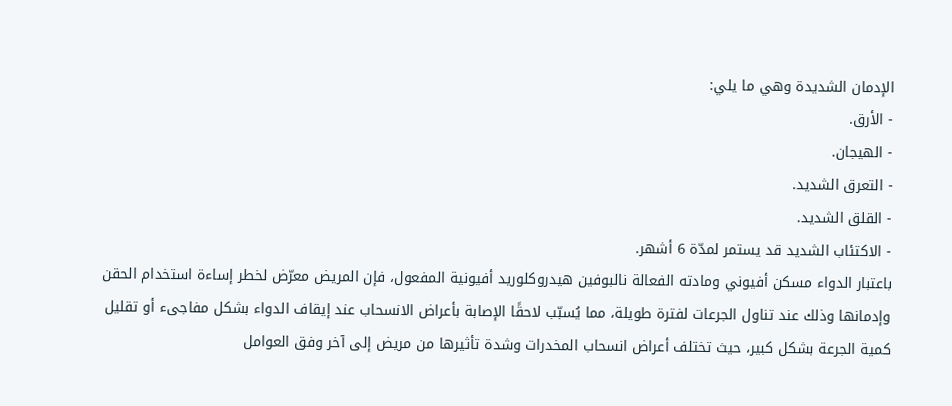الإدمان الشديدة وهي ما يلي:
- الأرق.
- الهيجان.
- التعرق الشديد.
- القلق الشديد.
- الاكتئاب الشديد قد يستمر لمدّة 6 أشهر.
باعتبار الدواء مسكن أفيوني ومادته الفعالة نالبوفين هيدروكلوريد أفيونية المفعول، فإن المريض معرّض لخطر إساءة استخدام الحقن وإدمانها وذلك عند تناول الجرعات لفترة طويلة، مما يُسبّب لاحقًا الإصابة بأعراض الانسحاب عند إيقاف الدواء بشكل مفاجىء أو تقليل كمية الجرعة بشكل كبير، حيث تختلف أعراض انسحاب المخدرات وشدة تأثيرها من مريض إلى آخر وفق العوامل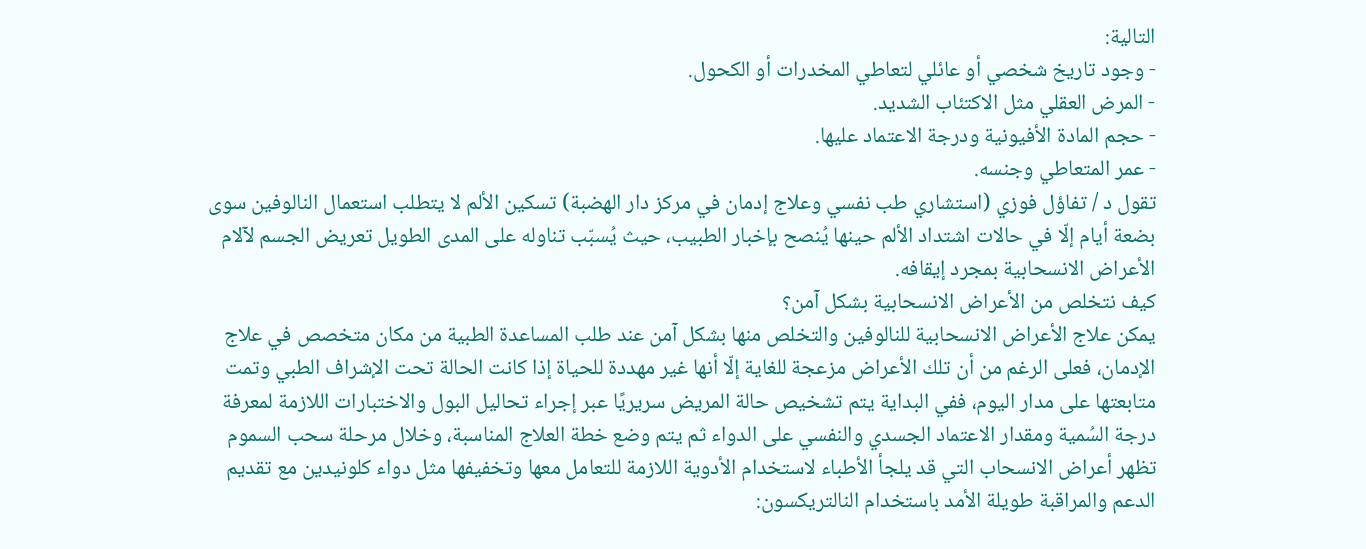التالية:
- وجود تاريخ شخصي أو عائلي لتعاطي المخدرات أو الكحول.
- المرض العقلي مثل الاكتئاب الشديد.
- حجم المادة الأفيونية ودرجة الاعتماد عليها.
- عمر المتعاطي وجنسه.
تقول د / تفاؤل فوزي (استشاري طب نفسي وعلاج إدمان في مركز دار الهضبة) تسكين الألم لا يتطلب استعمال النالوفين سوى بضعة أيام إلّا في حالات اشتداد الألم حينها يُنصح بإخبار الطبيب، حيث يُسبّب تناوله على المدى الطويل تعريض الجسم لآلام الأعراض الانسحابية بمجرد إيقافه.
كيف نتخلص من الأعراض الانسحابية بشكل آمن؟
يمكن علاج الأعراض الانسحابية للنالوفين والتخلص منها بشكل آمن عند طلب المساعدة الطبية من مكان متخصص في علاج الإدمان، فعلى الرغم من أن تلك الأعراض مزعجة للغاية إلّا أنها غير مهددة للحياة إذا كانت الحالة تحت الإشراف الطبي وتمت متابعتها على مدار اليوم، ففي البداية يتم تشخيص حالة المريض سريريًا عبر إجراء تحاليل البول والاختبارات اللازمة لمعرفة درجة السُمية ومقدار الاعتماد الجسدي والنفسي على الدواء ثم يتم وضع خطة العلاج المناسبة، وخلال مرحلة سحب السموم تظهر أعراض الانسحاب التي قد يلجأ الأطباء لاستخدام الأدوية اللازمة للتعامل معها وتخفيفها مثل دواء كلونيدين مع تقديم الدعم والمراقبة طويلة الأمد باستخدام النالتريكسون: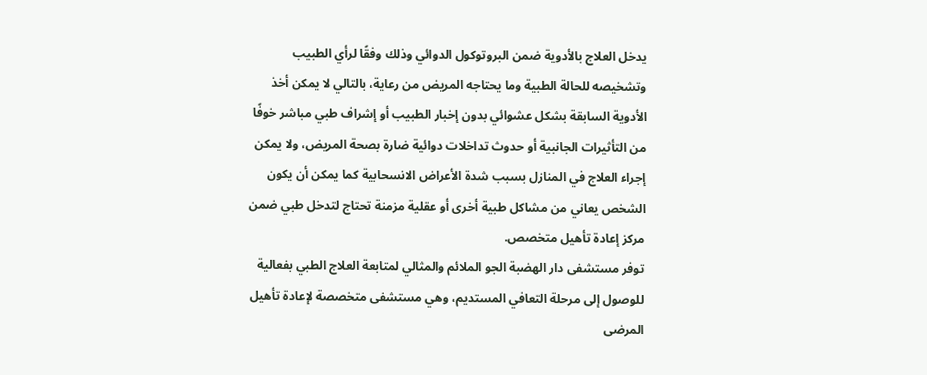يدخل العلاج بالأدوية ضمن البروتوكول الدوائي وذلك وفقًا لرأي الطبيب وتشخيصه للحالة الطبية وما يحتاجه المريض من رعاية، بالتالي لا يمكن أخذ الأدوية السابقة بشكل عشوائي بدون إخبار الطبيب أو إشراف طبي مباشر خوفًا من التأثيرات الجانبية أو حدوث تداخلات دوائية ضارة بصحة المريض، ولا يمكن إجراء العلاج في المنازل بسبب شدة الأعراض الانسحابية كما يمكن أن يكون الشخص يعاني من مشاكل طبية أخرى أو عقلية مزمنة تحتاج لتدخل طبي ضمن مركز إعادة تأهيل متخصص.
توفر مستشفى دار الهضبة الجو الملائم والمثالي لمتابعة العلاج الطبي بفعالية للوصول إلى مرحلة التعافي المستديم، وهي مستشفى متخصصة لإعادة تأهيل المرضى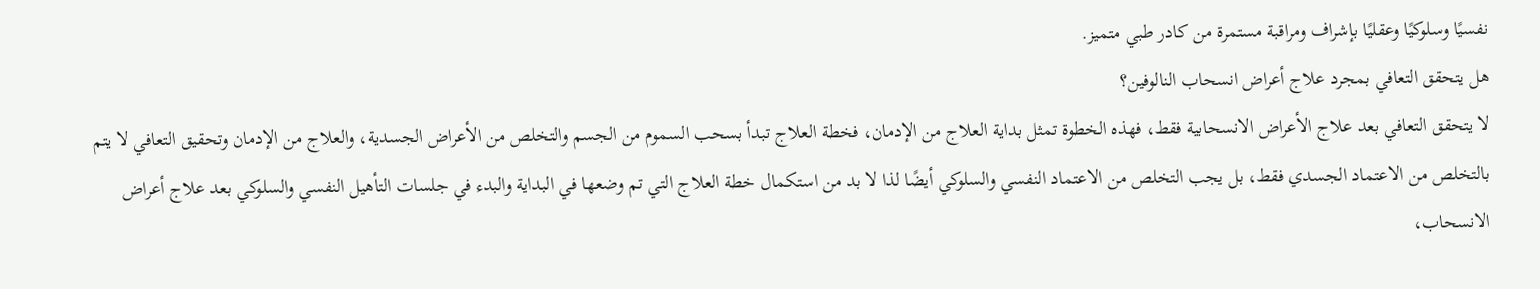نفسيًا وسلوكيًا وعقليًا بإشراف ومراقبة مستمرة من كادر طبي متميز.
هل يتحقق التعافي بمجرد علاج أعراض انسحاب النالوفين؟
لا يتحقق التعافي بعد علاج الأعراض الانسحابية فقط، فهذه الخطوة تمثل بداية العلاج من الإدمان، فخطة العلاج تبدأ بسحب السموم من الجسم والتخلص من الأعراض الجسدية، والعلاج من الإدمان وتحقيق التعافي لا يتم بالتخلص من الاعتماد الجسدي فقط، بل يجب التخلص من الاعتماد النفسي والسلوكي أيضًا لذا لا بد من استكمال خطة العلاج التي تم وضعها في البداية والبدء في جلسات التأهيل النفسي والسلوكي بعد علاج أعراض الانسحاب،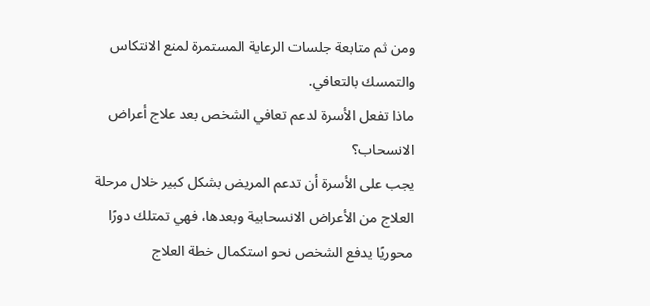ومن ثم متابعة جلسات الرعاية المستمرة لمنع الانتكاس والتمسك بالتعافي.
ماذا تفعل الأسرة لدعم تعافي الشخص بعد علاج أعراض الانسحاب؟
يجب على الأسرة أن تدعم المريض بشكل كبير خلال مرحلة العلاج من الأعراض الانسحابية وبعدها، فهي تمتلك دورًا محوريًا يدفع الشخص نحو استكمال خطة العلاج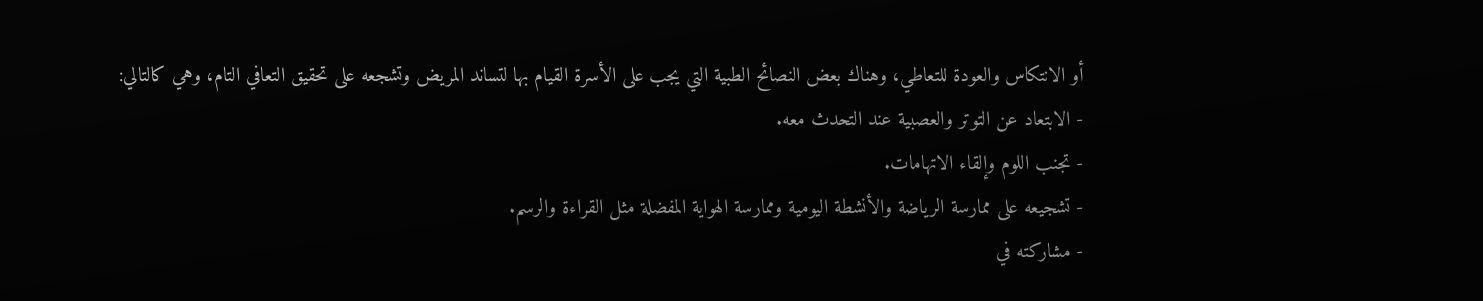أو الانتكاس والعودة للتعاطي، وهناك بعض النصائح الطبية التي يجب على الأسرة القيام بها لتساند المريض وتشجعه على تحقيق التعافي التام، وهي كالتالي:
- الابتعاد عن التوتر والعصبية عند التحدث معه.
- تجنب اللوم وإلقاء الاتهامات.
- تشجيعه على ممارسة الرياضة والأنشطة اليومية وممارسة الهواية المفضلة مثل القراءة والرسم.
- مشاركته في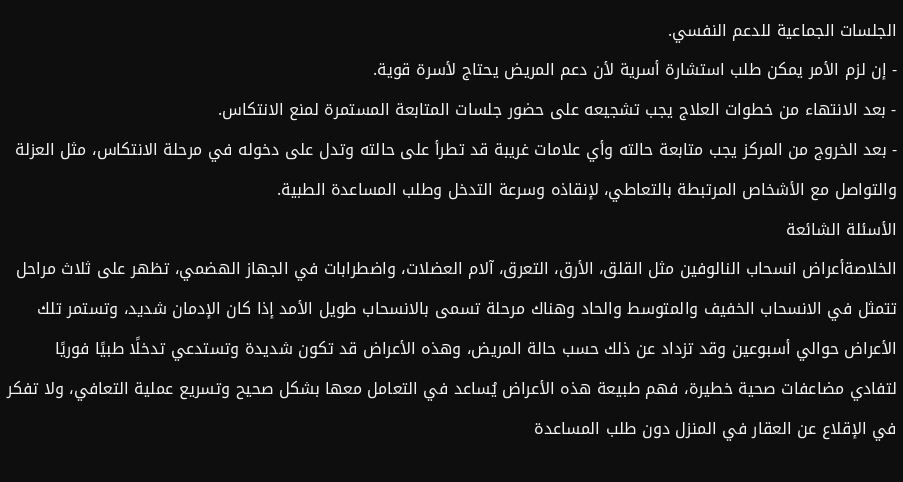الجلسات الجماعية للدعم النفسي.
- إن لزم الأمر يمكن طلب استشارة أسرية لأن دعم المريض يحتاج لأسرة قوية.
- بعد الانتهاء من خطوات العلاج يجب تشجيعه على حضور جلسات المتابعة المستمرة لمنع الانتكاس.
- بعد الخروج من المركز يجب متابعة حالته وأي علامات غريبة قد تطرأ على حالته وتدل على دخوله في مرحلة الانتكاس، مثل العزلة والتواصل مع الأشخاص المرتبطة بالتعاطي، لإنقاذه وسرعة التدخل وطلب المساعدة الطبية.
الأسئلة الشائعة
الخلاصةأعراض انسحاب النالوفين مثل القلق، الأرق، التعرق، آلام العضلات، واضطرابات في الجهاز الهضمي، تظهر على ثلاث مراحل تتمثل في الانسحاب الخفيف والمتوسط والحاد وهناك مرحلة تسمى بالانسحاب طويل الأمد إذا كان الإدمان شديد، وتستمر تلك الأعراض حوالي أسبوعين وقد تزداد عن ذلك حسب حالة المريض، وهذه الأعراض قد تكون شديدة وتستدعي تدخلًا طبيًا فوريًا لتفادي مضاعفات صحية خطيرة، فهم طبيعة هذه الأعراض يُساعد في التعامل معها بشكل صحيح وتسريع عملية التعافي، ولا تفكر في الإقلاع عن العقار في المنزل دون طلب المساعدة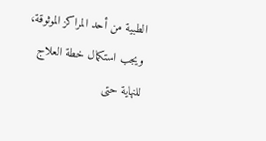الطبية من أحد المراكز الموثوقة، ويجب استكمال خطة العلاج للنهاية حتى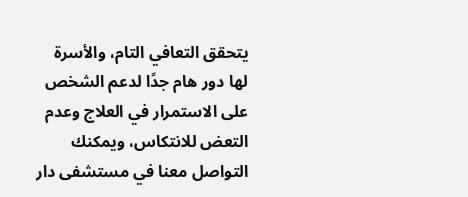يتحقق التعافي التام، والأسرة لها دور هام جدًا لدعم الشخص على الاستمرار في العلاج وعدم التعض للانتكاس، ويمكنك التواصل معنا في مستشفى دار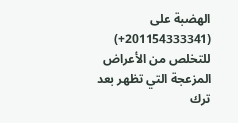الهضبة على (201154333341+) للتخلص من الأعراض المزعجة التي تظهر بعد ترك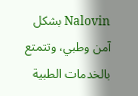Nalovin بشكل آمن وطبي، وتتمتع بالخدمات الطبية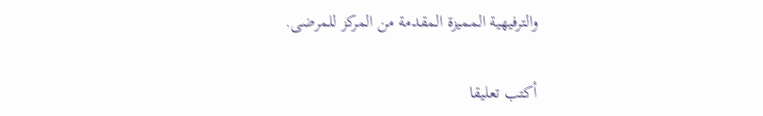والترفيهية المميزة المقدمة من المركز للمرضى.

أكتب تعليقا